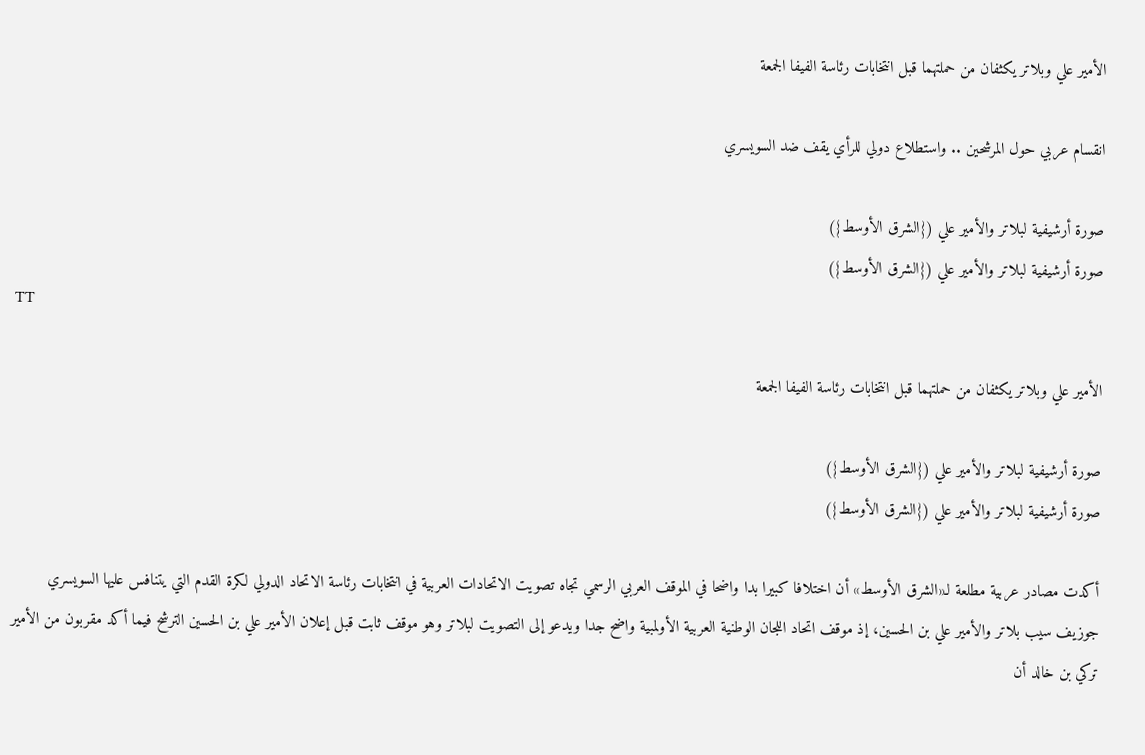الأمير علي وبلاتر يكثفان من حملتهما قبل انتخابات رئاسة الفيفا الجمعة

انقسام عربي حول المرشحين .. واستطلاع دولي للرأي يقف ضد السويسري

صورة أرشيفية لبلاتر والأمير علي ({الشرق الأوسط})
صورة أرشيفية لبلاتر والأمير علي ({الشرق الأوسط})
TT

الأمير علي وبلاتر يكثفان من حملتهما قبل انتخابات رئاسة الفيفا الجمعة

صورة أرشيفية لبلاتر والأمير علي ({الشرق الأوسط})
صورة أرشيفية لبلاتر والأمير علي ({الشرق الأوسط})

أكدت مصادر عربية مطلعة لـ«الشرق الأوسط» أن اختلافا كبيرا بدا واضحا في الموقف العربي الرسمي تجاه تصويت الاتحادات العربية في انتخابات رئاسة الاتحاد الدولي لكرة القدم التي يتنافس عليها السويسري جوزيف سيب بلاتر والأمير علي بن الحسين، إذ موقف اتحاد اللجان الوطنية العربية الأولمبية واضح جدا ويدعو إلى التصويت لبلاتر وهو موقف ثابت قبل إعلان الأمير علي بن الحسين الترشح فيما أكد مقربون من الأمير تركي بن خالد أن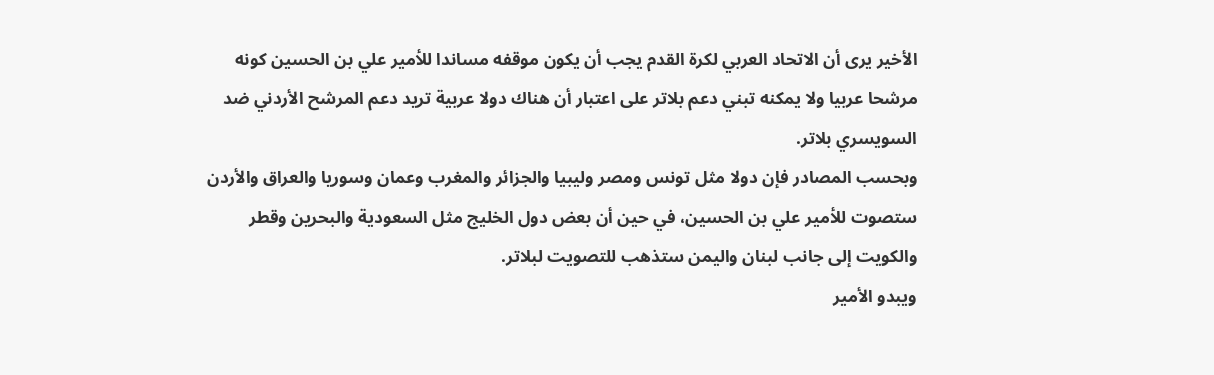الأخير يرى أن الاتحاد العربي لكرة القدم يجب أن يكون موقفه مساندا للأمير علي بن الحسين كونه مرشحا عربيا ولا يمكنه تبني دعم بلاتر على اعتبار أن هناك دولا عربية تريد دعم المرشح الأردني ضد السويسري بلاتر.
وبحسب المصادر فإن دولا مثل تونس ومصر وليبيا والجزائر والمغرب وعمان وسوريا والعراق والأردن ستصوت للأمير علي بن الحسين، في حين أن بعض دول الخليج مثل السعودية والبحرين وقطر والكويت إلى جانب لبنان واليمن ستذهب للتصويت لبلاتر.
ويبدو الأمير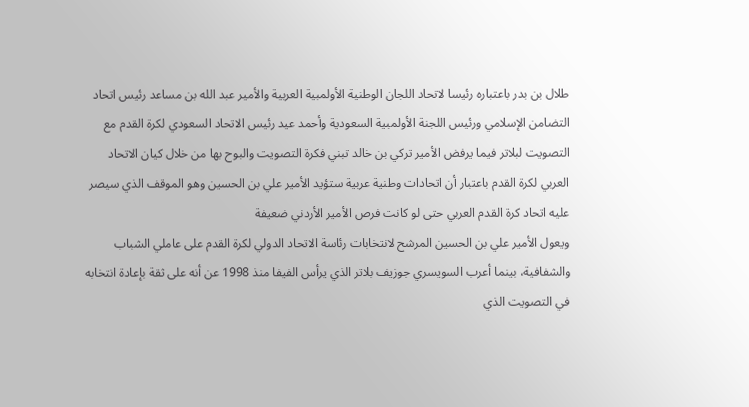طلال بن بدر باعتباره رئيسا لاتحاد اللجان الوطنية الأولمبية العربية والأمير عبد الله بن مساعد رئيس اتحاد التضامن الإسلامي ورئيس اللجنة الأولمبية السعودية وأحمد عيد رئيس الاتحاد السعودي لكرة القدم مع التصويت لبلاتر فيما يرفض الأمير تركي بن خالد تبني فكرة التصويت والبوح بها من خلال كيان الاتحاد العربي لكرة القدم باعتبار أن اتحادات وطنية عربية ستؤيد الأمير علي بن الحسين وهو الموقف الذي سيصر عليه اتحاد كرة القدم العربي حتى لو كانت فرص الأمير الأردني ضعيفة
ويعول الأمير علي بن الحسين المرشح لانتخابات رئاسة الاتحاد الدولي لكرة القدم على عاملي الشباب والشفافية، بينما أعرب السويسري جوزيف بلاتر الذي يرأس الفيفا منذ 1998 عن أنه على ثقة بإعادة انتخابه في التصويت الذي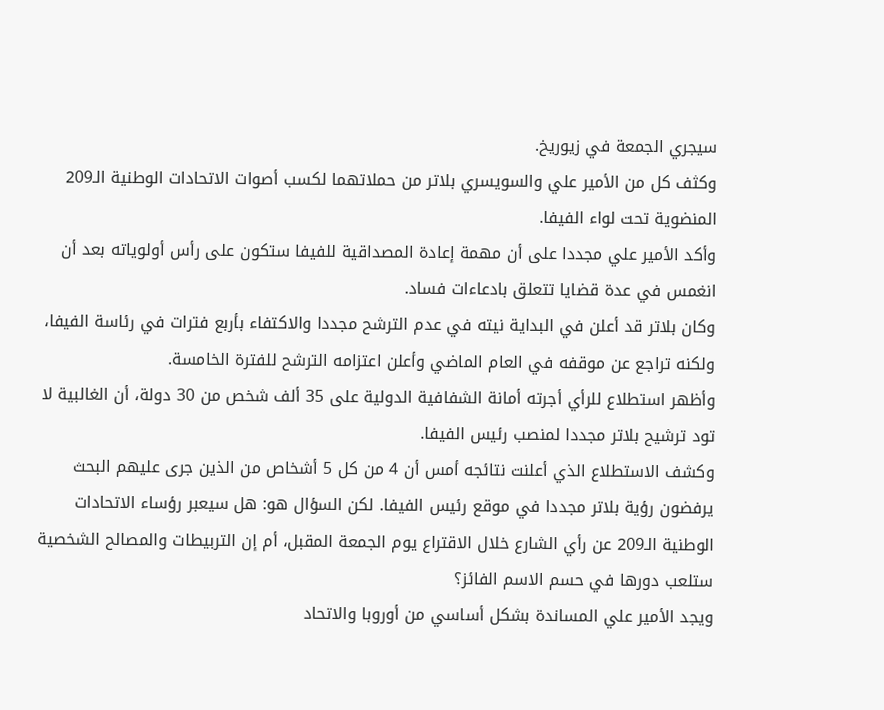سيجري الجمعة في زيوريخ.
وكثف كل من الأمير علي والسويسري بلاتر من حملاتهما لكسب أصوات الاتحادات الوطنية الـ209 المنضوية تحت لواء الفيفا.
وأكد الأمير علي مجددا على أن مهمة إعادة المصداقية للفيفا ستكون على رأس أولوياته بعد أن انغمس في عدة قضايا تتعلق بادعاءات فساد.
وكان بلاتر قد أعلن في البداية نيته في عدم الترشح مجددا والاكتفاء بأربع فترات في رئاسة الفيفا، ولكنه تراجع عن موقفه في العام الماضي وأعلن اعتزامه الترشح للفترة الخامسة.
وأظهر استطلاع للرأي أجرته أمانة الشفافية الدولية على 35 ألف شخص من 30 دولة، أن الغالبية لا تود ترشيح بلاتر مجددا لمنصب رئيس الفيفا.
وكشف الاستطلاع الذي أعلنت نتائجه أمس أن 4 من كل 5 أشخاص من الذين جرى عليهم البحث يرفضون رؤية بلاتر مجددا في موقع رئيس الفيفا. لكن السؤال هو: هل سيعبر رؤساء الاتحادات الوطنية الـ209 عن رأي الشارع خلال الاقتراع يوم الجمعة المقبل، أم إن التربيطات والمصالح الشخصية ستلعب دورها في حسم الاسم الفائز؟
ويجد الأمير علي المساندة بشكل أساسي من أوروبا والاتحاد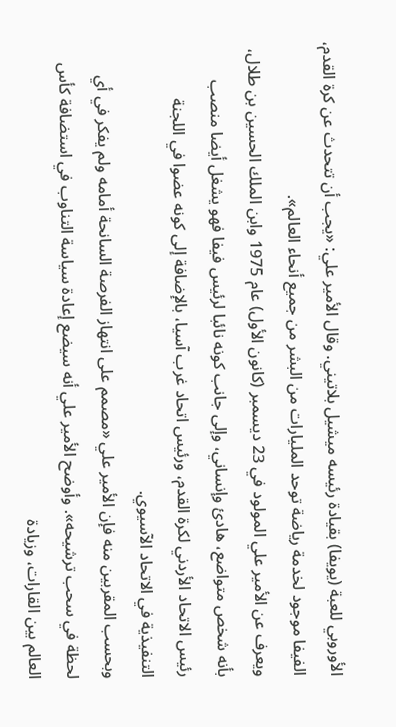الأوروبي للعبة (يويفا) بقيادة رئيسه ميشيل بلاتيني. وقال الأمير علي: «يجب أن تتحدث عن كرة القدم، الفيفا موجود لخدمة رياضة توحد المليارات من البشر من جميع أنحاء العالم».
ويعرف عن الأمير علي المولود في 23 ديسمبر (كانون الأول) عام 1975 وابن الملك الحسين بن طلال، بأنه شخص متواضع، هادئ وإنساني، وإلى جانب كونه نائبا لرئيس فيفا فهو يشغل أيضا منصب رئيس الاتحاد الأردني لكرة القدم، ورئيس اتحاد غرب آسيا، بالإضافة إلى كونه عضوا في اللجنة التنفيذية في الاتحاد الآسيوي.
وبحسب المقربين منه فإن الأمير علي «مصمم على انتهاز الفرصة السانحة أمامه ولم يفكر في أي لحظة في سحب ترشيحه». وأوضح الأمير علي أنه سيضع إعادة سياسة التناوب في استضافة كأس العالم بين القارات، وزيادة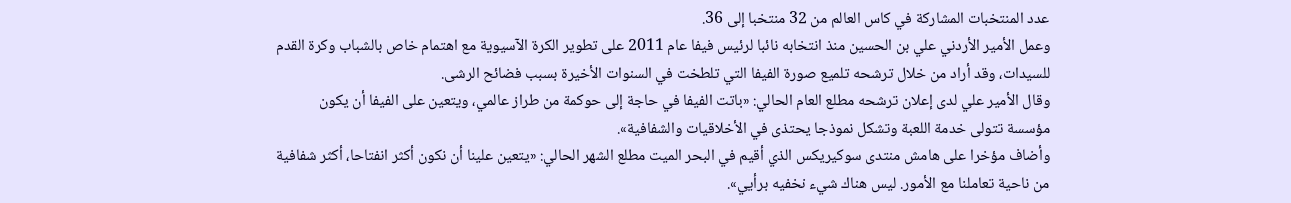عدد المنتخبات المشاركة في كاس العالم من 32 منتخبا إلى 36.
وعمل الأمير الأردني علي بن الحسين منذ انتخابه نائبا لرئيس فيفا عام 2011 على تطوير الكرة الآسيوية مع اهتمام خاص بالشباب وكرة القدم للسيدات، وقد أراد من خلال ترشحه تلميع صورة الفيفا التي تلطخت في السنوات الأخيرة بسبب فضائح الرشى.
وقال الأمير علي لدى إعلان ترشحه مطلع العام الحالي: «باتت الفيفا في حاجة إلى حوكمة من طراز عالمي، ويتعين على الفيفا أن يكون مؤسسة تتولى خدمة اللعبة وتشكل نموذجا يحتذى في الأخلاقيات والشفافية».
وأضاف مؤخرا على هامش منتدى سوكيريكس الذي أقيم في البحر الميت مطلع الشهر الحالي: «يتعين علينا أن نكون أكثر انفتاحا، أكثر شفافية من ناحية تعاملنا مع الأمور. ليس هناك شيء نخفيه برأيي».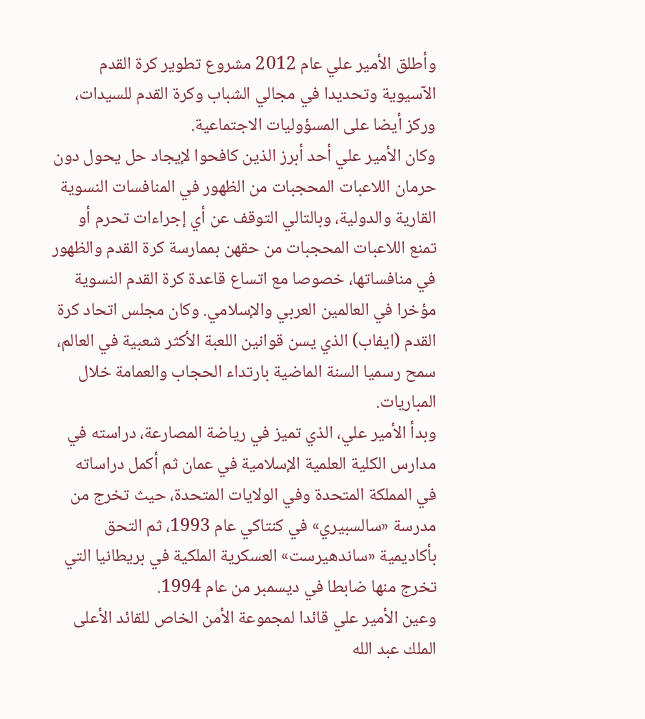وأطلق الأمير علي عام 2012 مشروع تطوير كرة القدم الآسيوية وتحديدا في مجالي الشباب وكرة القدم للسيدات، وركز أيضا على المسؤوليات الاجتماعية.
وكان الأمير علي أحد أبرز الذين كافحوا لإيجاد حل يحول دون حرمان اللاعبات المحجبات من الظهور في المنافسات النسوية القارية والدولية، وبالتالي التوقف عن أي إجراءات تحرم أو تمنع اللاعبات المحجبات من حقهن بممارسة كرة القدم والظهور في منافساتها، خصوصا مع اتساع قاعدة كرة القدم النسوية مؤخرا في العالمين العربي والإسلامي. وكان مجلس اتحاد كرة القدم (ايفاب) الذي يسن قوانين اللعبة الأكثر شعبية في العالم، سمح رسميا السنة الماضية بارتداء الحجاب والعمامة خلال المباريات.
وبدأ الأمير علي، الذي تميز في رياضة المصارعة، دراسته في مدارس الكلية العلمية الإسلامية في عمان ثم أكمل دراساته في المملكة المتحدة وفي الولايات المتحدة، حيث تخرج من مدرسة «سالسبيري» في كنتاكي عام 1993، ثم التحق بأكاديمية «ساندهيرست» العسكرية الملكية في بريطانيا التي تخرج منها ضابطا في ديسمبر من عام 1994.
وعين الأمير علي قائدا لمجموعة الأمن الخاص للقائد الأعلى الملك عبد الله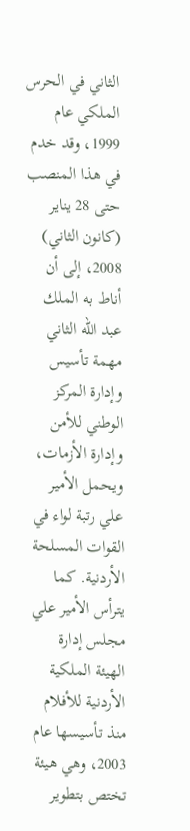الثاني في الحرس الملكي عام 1999، وقد خدم في هذا المنصب حتى 28 يناير (كانون الثاني) 2008، إلى أن أناط به الملك عبد الله الثاني مهمة تأسيس وإدارة المركز الوطني للأمن وإدارة الأزمات، ويحمل الأمير علي رتبة لواء في القوات المسلحة الأردنية. كما يترأس الأمير علي مجلس إدارة الهيئة الملكية الأردنية للأفلام منذ تأسيسها عام 2003، وهي هيئة تختص بتطوير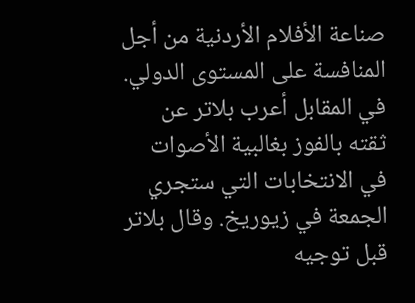صناعة الأفلام الأردنية من أجل المنافسة على المستوى الدولي.
في المقابل أعرب بلاتر عن ثقته بالفوز بغالبية الأصوات في الانتخابات التي ستجري الجمعة في زيوريخ. وقال بلاتر قبل توجيه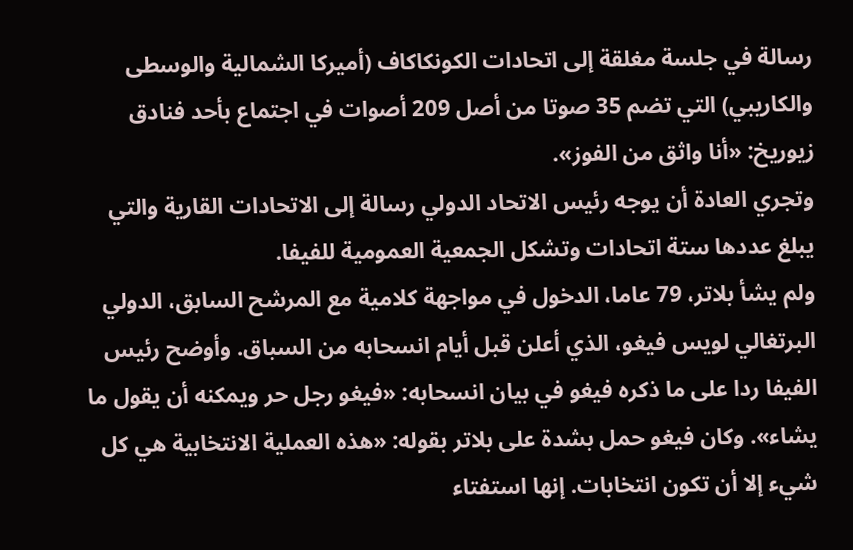رسالة في جلسة مغلقة إلى اتحادات الكونكاكاف (أميركا الشمالية والوسطى والكاريبي) التي تضم 35 صوتا من أصل 209 أصوات في اجتماع بأحد فنادق زيوريخ: «أنا واثق من الفوز».
وتجري العادة أن يوجه رئيس الاتحاد الدولي رسالة إلى الاتحادات القارية والتي يبلغ عددها ستة اتحادات وتشكل الجمعية العمومية للفيفا.
ولم يشأ بلاتر، 79 عاما، الدخول في مواجهة كلامية مع المرشح السابق، الدولي البرتغالي لويس فيغو، الذي أعلن قبل أيام انسحابه من السباق. وأوضح رئيس الفيفا ردا على ما ذكره فيغو في بيان انسحابه: «فيغو رجل حر ويمكنه أن يقول ما يشاء». وكان فيغو حمل بشدة على بلاتر بقوله: «هذه العملية الانتخابية هي كل شيء إلا أن تكون انتخابات. إنها استفتاء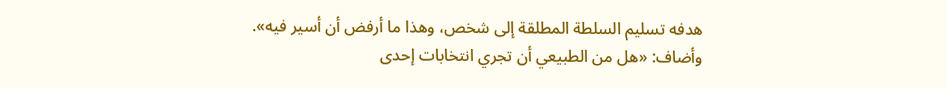هدفه تسليم السلطة المطلقة إلى شخص، وهذا ما أرفض أن أسير فيه».
وأضاف: «هل من الطبيعي أن تجري انتخابات إحدى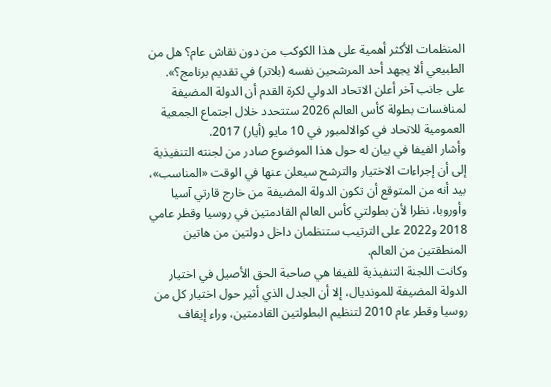المنظمات الأكثر أهمية على هذا الكوكب من دون نقاش عام؟ هل من الطبيعي ألا يجهد أحد المرشحين نفسه (بلاتر) في تقديم برنامج؟».
على جانب آخر أعلن الاتحاد الدولي لكرة القدم أن الدولة المضيفة لمنافسات بطولة كأس العالم 2026 ستتحدد خلال اجتماع الجمعية العمومية للاتحاد في كوالالمبور في 10 مايو (أيار) 2017.
وأشار الفيفا في بيان له حول هذا الموضوع صادر من لجنته التنفيذية إلى أن إجراءات الاختيار والترشح سيعلن عنها في الوقت «المناسب»، بيد أنه من المتوقع أن تكون الدولة المضيفة من خارج قارتي آسيا وأوروبا، نظرا لأن بطولتي كأس العالم القادمتين في روسيا وقطر عامي 2018 و2022 على الترتيب ستنظمان داخل دولتين من هاتين المنطقتين من العالم.
وكانت اللجنة التنفيذية للفيفا هي صاحبة الحق الأصيل في اختيار الدولة المضيفة للمونديال، إلا أن الجدل الذي أثير حول اختيار كل من روسيا وقطر عام 2010 لتنظيم البطولتين القادمتين، وراء إيقاف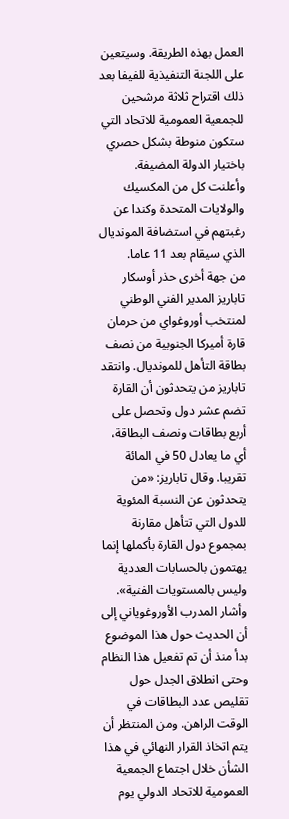العمل بهذه الطريقة. وسيتعين على اللجنة التنفيذية للفيفا بعد ذلك اقتراح ثلاثة مرشحين للجمعية العمومية للاتحاد التي ستكون منوطة بشكل حصري باختيار الدولة المضيفة.
وأعلنت كل من المكسيك والولايات المتحدة وكندا عن رغبتهم في استضافة المونديال الذي سيقام بعد 11 عاما.
من جهة أخرى حذر أوسكار تاباريز المدير الفني الوطني لمنتخب أوروغواي من حرمان قارة أميركا الجنوبية من نصف بطاقة التأهل للمونديال. وانتقد تاباريز من يتحدثون أن القارة تضم عشر دول وتحصل على أربع بطاقات ونصف البطاقة، أي ما يعادل 50 في المائة تقريبا. وقال تاباريز: «من يتحدثون عن النسبة المئوية للدول التي تتأهل مقارنة بمجموع دول القارة بأكملها إنما يهتمون بالحسابات العددية وليس بالمستويات الفنية».
وأشار المدرب الأوروغوياني إلى أن الحديث حول هذا الموضوع بدأ منذ أن تم تفعيل هذا النظام وحتى انطلاق الجدل حول تقليص عدد البطاقات في الوقت الراهن. ومن المنتظر أن يتم اتخاذ القرار النهائي في هذا الشأن خلال اجتماع الجمعية العمومية للاتحاد الدولي يوم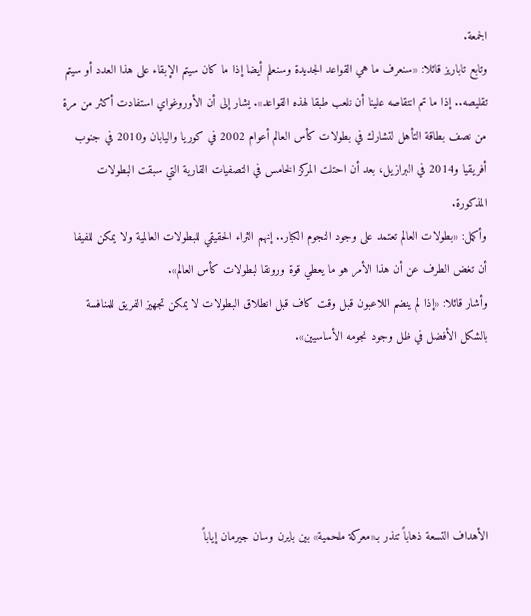الجمعة.
وتابع تاباريز قائلا: «سنعرف ما هي القواعد الجديدة وسنعلم أيضا إذا ما كان سيتم الإبقاء على هذا العدد أو سيتم تقليصه.. إذا ما تم انتقاصه علينا أن نلعب طبقا لهذه القواعد». يشار إلى أن الأوروغواي استفادت أكثر من مرة من نصف بطاقة التأهل لتشارك في بطولات كأس العالم أعوام 2002 في كوريا واليابان و2010 في جنوب أفريقيا و2014 في البرازيل، بعد أن احتلت المركز الخامس في التصفيات القارية التي سبقت البطولات المذكورة.
وأكمل: «بطولات العالم تعتمد على وجود النجوم الكبار.. إنهم الثراء الحقيقي للبطولات العالمية ولا يمكن للفيفا أن تغض الطرف عن أن هذا الأمر هو ما يعطي قوة ورونقا لبطولات كأس العالم».
وأشار قائلا: «إذا لم ينضم اللاعبون قبل وقت كاف قبل انطلاق البطولات لا يمكن تجهيز الفريق للمنافسة بالشكل الأفضل في ظل وجود نجومه الأساسيين».





الأهداف التسعة ذهاباً تنذر بـ«معركة ملحمية» بين بايرن وسان جيرمان إياباً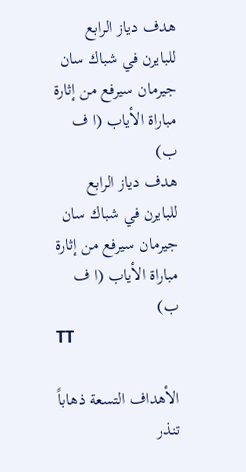هدف دياز الرابع للبايرن في شباك سان جيرمان سيرفع من إثارة مباراة الأياب (ا ف ب)
هدف دياز الرابع للبايرن في شباك سان جيرمان سيرفع من إثارة مباراة الأياب (ا ف ب)
TT

الأهداف التسعة ذهاباً تنذر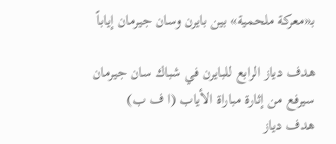بـ«معركة ملحمية» بين بايرن وسان جيرمان إياباً

هدف دياز الرابع للبايرن في شباك سان جيرمان سيرفع من إثارة مباراة الأياب (ا ف ب)
هدف دياز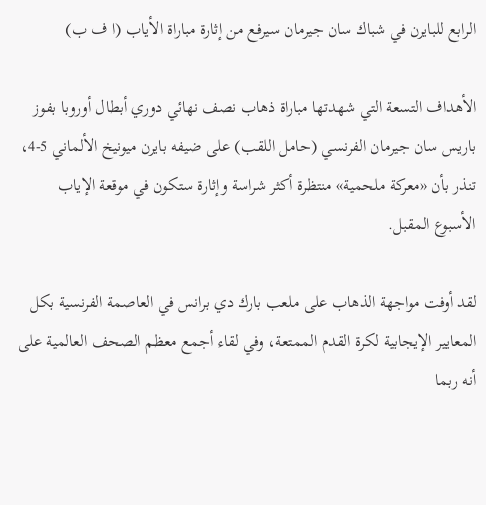الرابع للبايرن في شباك سان جيرمان سيرفع من إثارة مباراة الأياب (ا ف ب)

الأهداف التسعة التي شهدتها مباراة ذهاب نصف نهائي دوري أبطال أوروبا بفوز باريس سان جيرمان الفرنسي (حامل اللقب) على ضيفه بايرن ميونيخ الألماني 5-4، تنذر بأن «معركة ملحمية» منتظرة أكثر شراسة وإثارة ستكون في موقعة الإياب الأسبوع المقبل.

لقد أوفت مواجهة الذهاب على ملعب بارك دي برانس في العاصمة الفرنسية بكل المعايير الإيجابية لكرة القدم الممتعة، وفي لقاء أجمع معظم الصحف العالمية على أنه ربما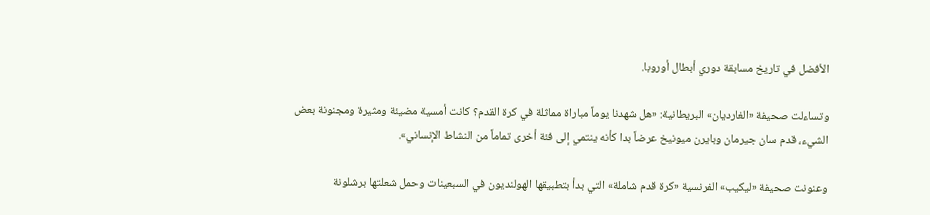الأفضل في تاريخ مسابقة دوري أبطال أوروبا.

وتساءلت صحيفة «الغارديان» البريطانية: «هل شهدنا يوماً مباراة مماثلة في كرة القدم؟ كانت أمسية مضيئة ومثيرة ومجنونة بعض الشيء، قدم سان جيرمان وبايرن ميونيخ عرضاً بدا كأنه ينتمي إلى فئة أخرى تماماً من النشاط الإنساني».

وعنونت صحيفة «ليكيب» الفرنسية «كرة قدم شاملة» التي بدأ بتطبيقها الهولنديون في السبعينات وحمل شعلتها برشلونة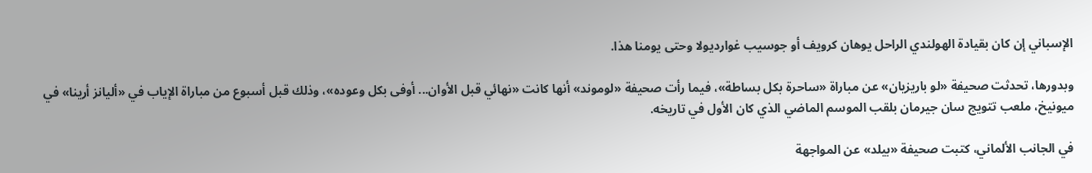الإسباني إن كان بقيادة الهولندي الراحل يوهان كرويف أو جوسيب غوارديولا وحتى يومنا هذا.

وبدورها، تحدثت صحيفة «لو باريزيان» عن مباراة «ساحرة بكل بساطة»، فيما رأت صحيفة «لوموند» أنها كانت «نهائي قبل الأوان... أوفى بكل وعوده»، وذلك قبل أسبوع من مباراة الإياب في «أليانز أرينا» في ميونيخ، ملعب تتويج سان جيرمان بلقب الموسم الماضي الذي كان الأول في تاريخه.

في الجانب الألماني، كتبت صحيفة «بيلد» عن المواجهة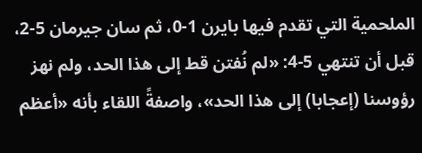الملحمية التي تقدم فيها بايرن 1-0، ثم سان جيرمان 5-2، قبل أن تنتهي 5-4: «لم نُفتن قط إلى هذا الحد، ولم نهز رؤوسنا (إعجابا) إلى هذا الحد»، واصفةً اللقاء بأنه «أعظم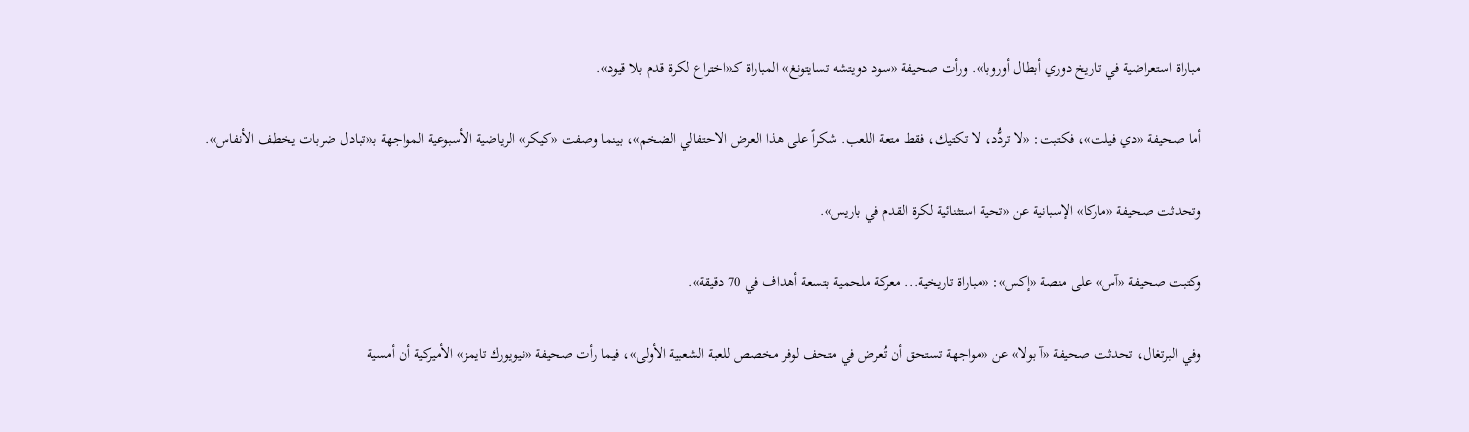مباراة استعراضية في تاريخ دوري أبطال أوروبا». ورأت صحيفة «سود دويتشه تسايتونغ» المباراة كـ«اختراع لكرة قدم بلا قيود».

أما صحيفة «دي فيلت»، فكتبت: «لا تردُّد، لا تكتيك، فقط متعة اللعب. شكراً على هذا العرض الاحتفالي الضخم»، بينما وصفت «كيكر» الرياضية الأسبوعية المواجهة بـ«تبادل ضربات يخطف الأنفاس».

وتحدثت صحيفة «ماركا» الإسبانية عن «تحية استثنائية لكرة القدم في باريس».

وكتبت صحيفة «آس» على منصة «إكس»: «مباراة تاريخية... معركة ملحمية بتسعة أهداف في 70 دقيقة».

وفي البرتغال، تحدثت صحيفة «آ بولا» عن «مواجهة تستحق أن تُعرض في متحف لوفر مخصص للعبة الشعبية الأولى»، فيما رأت صحيفة «نيويورك تايمز» الأميركية أن أمسية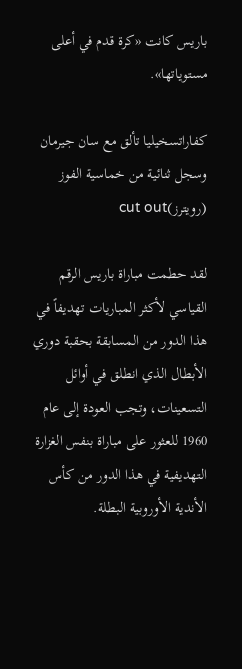باريس كانت «كرة قدم في أعلى مستوياتها».

كفاراتسخيليا تألق مع سان جيرمان وسجل ثنائية من خماسية الفوز (رويترز)cut out

لقد حطمت مباراة باريس الرقم القياسي لأكثر المباريات تهديفاً في هذا الدور من المسابقة بحقبة دوري الأبطال الذي انطلق في أوائل التسعينات، وتجب العودة إلى عام 1960 للعثور على مباراة بنفس الغزارة التهديفية في هذا الدور من كأس الأندية الأوروبية البطلة.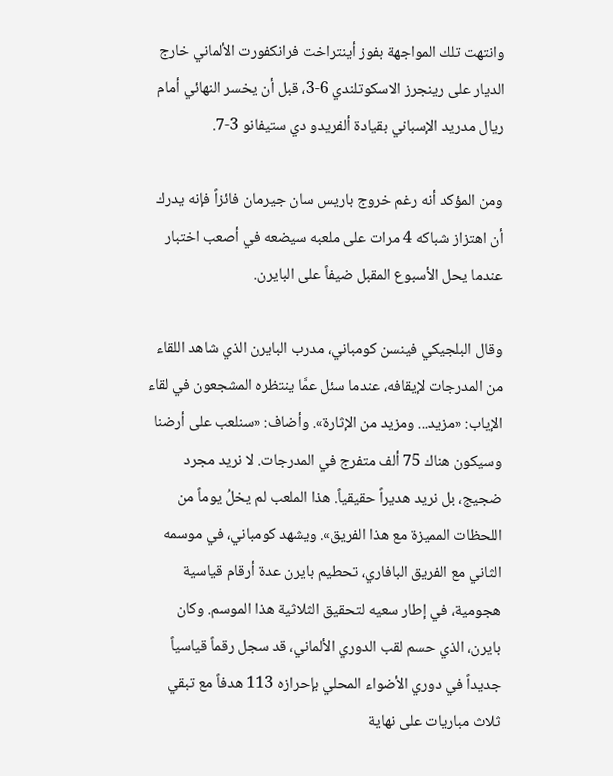وانتهت تلك المواجهة بفوز أينتراخت فرانكفورت الألماني خارج الديار على رينجرز الاسكوتلندي 6-3، قبل أن يخسر النهائي أمام ريال مدريد الإسباني بقيادة ألفريدو دي ستيفانو 3-7.

ومن المؤكد أنه رغم خروج باريس سان جيرمان فائزاً فإنه يدرك أن اهتزاز شباكه 4 مرات على ملعبه سيضعه في أصعب اختبار عندما يحل الأسبوع المقبل ضيفاً على البايرن.

وقال البلجيكي فينسن كومباني، مدرب البايرن الذي شاهد اللقاء من المدرجات لإيقافه، عندما سئل عمَّا ينتظره المشجعون في لقاء الإياب: «مزيد... ومزيد من الإثارة». وأضاف: «سنلعب على أرضنا وسيكون هناك 75 ألف متفرج في المدرجات. لا نريد مجرد ضجيج، بل نريد هديراً حقيقياً. هذا الملعب لم يخلُ يوماً من اللحظات المميزة مع هذا الفريق». ويشهد كومباني، في موسمه الثاني مع الفريق البافاري، تحطيم بايرن عدة أرقام قياسية هجومية، في إطار سعيه لتحقيق الثلاثية هذا الموسم. وكان بايرن، الذي حسم لقب الدوري الألماني، قد سجل رقماً قياسياً جديداً في دوري الأضواء المحلي بإحرازه 113 هدفاً مع تبقي ثلاث مباريات على نهاية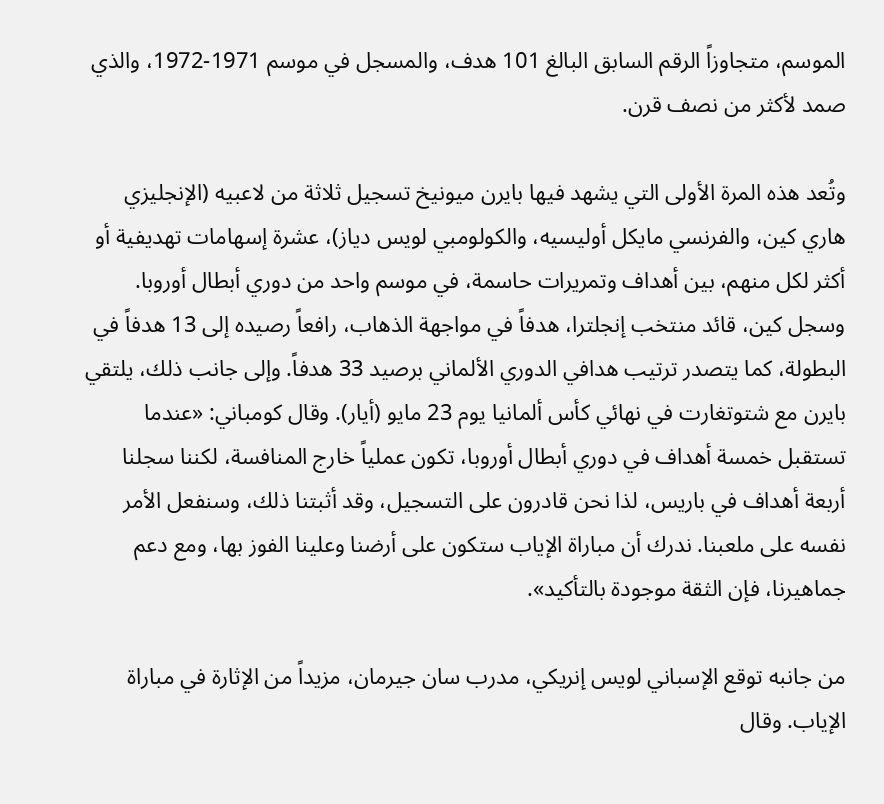الموسم، متجاوزاً الرقم السابق البالغ 101 هدف، والمسجل في موسم 1971-1972، والذي صمد لأكثر من نصف قرن.

وتُعد هذه المرة الأولى التي يشهد فيها بايرن ميونيخ تسجيل ثلاثة من لاعبيه (الإنجليزي هاري كين، والفرنسي مايكل أوليسيه، والكولومبي لويس دياز)، عشرة إسهامات تهديفية أو أكثر لكل منهم، بين أهداف وتمريرات حاسمة، في موسم واحد من دوري أبطال أوروبا. وسجل كين، قائد منتخب إنجلترا، هدفاً في مواجهة الذهاب، رافعاً رصيده إلى 13 هدفاً في البطولة، كما يتصدر ترتيب هدافي الدوري الألماني برصيد 33 هدفاً. وإلى جانب ذلك، يلتقي بايرن مع شتوتغارت في نهائي كأس ألمانيا يوم 23 مايو (أيار). وقال كومباني: «عندما تستقبل خمسة أهداف في دوري أبطال أوروبا، تكون عملياً خارج المنافسة، لكننا سجلنا أربعة أهداف في باريس، لذا نحن قادرون على التسجيل، وقد أثبتنا ذلك، وسنفعل الأمر نفسه على ملعبنا. ندرك أن مباراة الإياب ستكون على أرضنا وعلينا الفوز بها، ومع دعم جماهيرنا، فإن الثقة موجودة بالتأكيد».

من جانبه توقع الإسباني لويس إنريكي، مدرب سان جيرمان، مزيداً من الإثارة في مباراة الإياب. وقال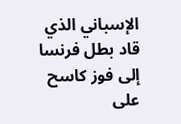الإسباني الذي قاد بطل فرنسا إلى فوز كاسح على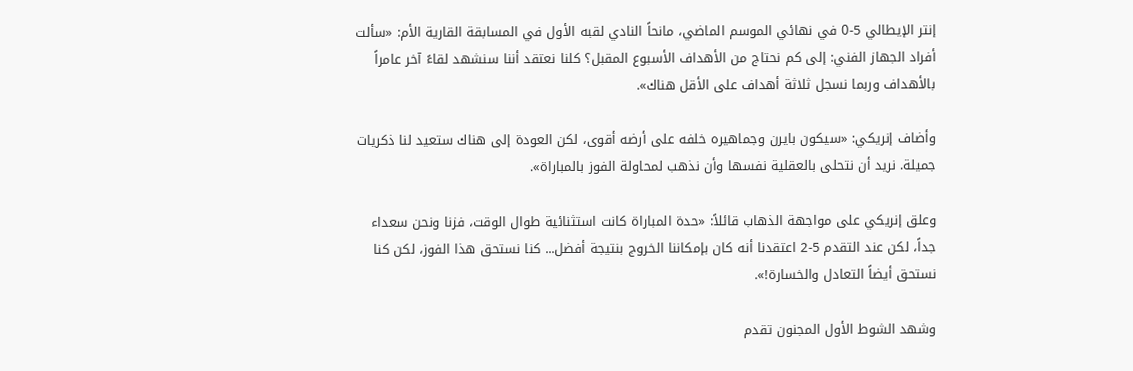إنتر الإيطالي 5-0 في نهائي الموسم الماضي، مانحاً النادي لقبه الأول في المسابقة القارية الأم: «سألت أفراد الجهاز الفني: إلى كم نحتاج من الأهداف الأسبوع المقبل؟ كلنا نعتقد أننا سنشهد لقاءً آخر عامراً بالأهداف وربما نسجل ثلاثة أهداف على الأقل هناك».

وأضاف إنريكي: «سيكون بايرن وجماهيره خلفه على أرضه أقوى، لكن العودة إلى هناك ستعيد لنا ذكريات جميلة. نريد أن نتحلى بالعقلية نفسها وأن نذهب لمحاولة الفوز بالمباراة».

وعلق إنريكي على مواجهة الذهاب قائلاً: «حدة المباراة كانت استثنائية طوال الوقت، فزنا ونحن سعداء جداً، لكن عند التقدم 5-2 اعتقدنا أنه كان بإمكاننا الخروج بنتيجة أفضل... كنا نستحق هذا الفوز، لكن كنا نستحق أيضاً التعادل والخسارة!».

وشهد الشوط الأول المجنون تقدم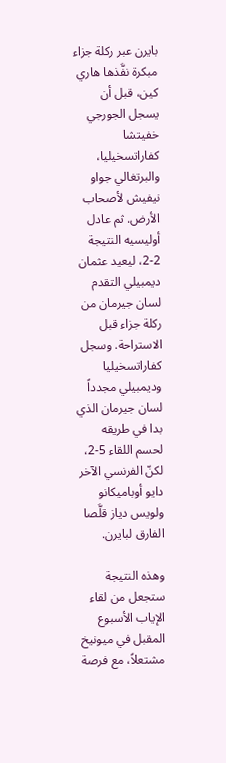بايرن عبر ركلة جزاء مبكرة نفَّذها هاري كين، قبل أن يسجل الجورجي خفيتشا كفاراتسخيليا، والبرتغالي جواو نيفيش لأصحاب الأرض. ثم عادل أوليسيه النتيجة 2-2، ليعيد عثمان ديمبيلي التقدم لسان جيرمان من ركلة جزاء قبل الاستراحة. وسجل كفاراتسخيليا وديمبيلي مجدداً لسان جيرمان الذي بدا في طريقه لحسم اللقاء 5-2، لكنّ الفرنسي الآخر دايو أوباميكانو ولويس دياز قلَّصا الفارق لبايرن.

وهذه النتيجة ستجعل من لقاء الإياب الأسبوع المقبل في ميونيخ مشتعلاً، مع فرصة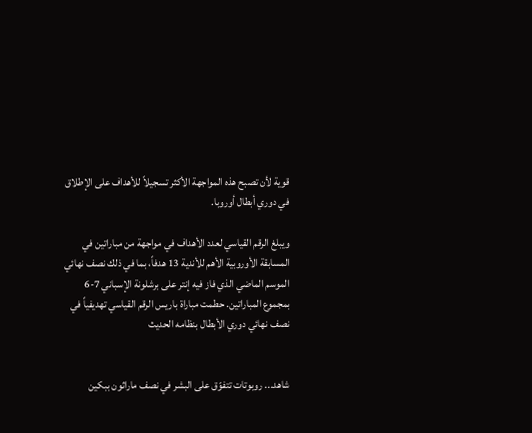قوية لأن تصبح هذه المواجهة الأكثر تسجيلاً للأهداف على الإطلاق في دوري أبطال أوروبا.

ويبلغ الرقم القياسي لعدد الأهداف في مواجهة من مباراتين في المسابقة الأوروبية الأهم للأندية 13 هدفاً، بما في ذلك نصف نهائي الموسم الماضي الذي فاز فيه إنتر على برشلونة الإسباني 7-6 بمجموع المباراتين. حطمت مباراة باريس الرقم القياسي تهديفياً في نصف نهائي دوري الأبطال بنظامه الحديث


شاهد... روبوتات تتفوّق على البشر في نصف ماراثون ببكين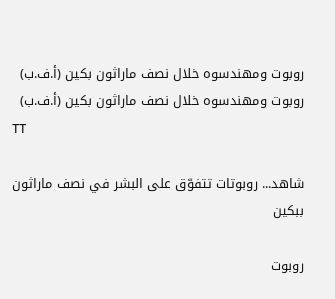روبوت ومهندسوه خلال نصف ماراثون بكين (أ.ف.ب)
روبوت ومهندسوه خلال نصف ماراثون بكين (أ.ف.ب)
TT

شاهد... روبوتات تتفوّق على البشر في نصف ماراثون ببكين

روبوت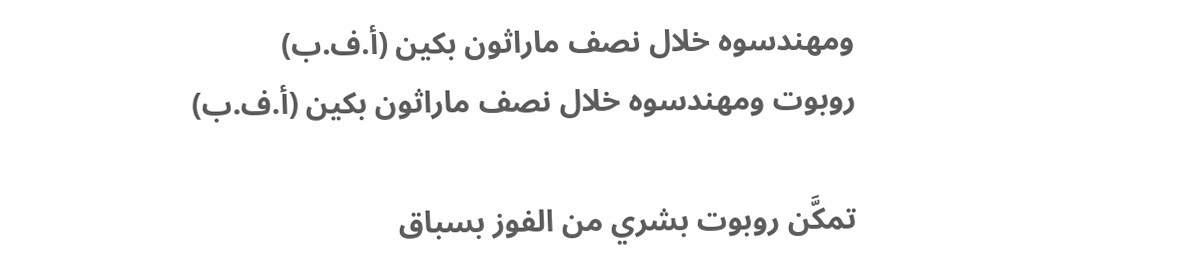ومهندسوه خلال نصف ماراثون بكين (أ.ف.ب)
روبوت ومهندسوه خلال نصف ماراثون بكين (أ.ف.ب)

تمكَّن روبوت بشري من الفوز بسباق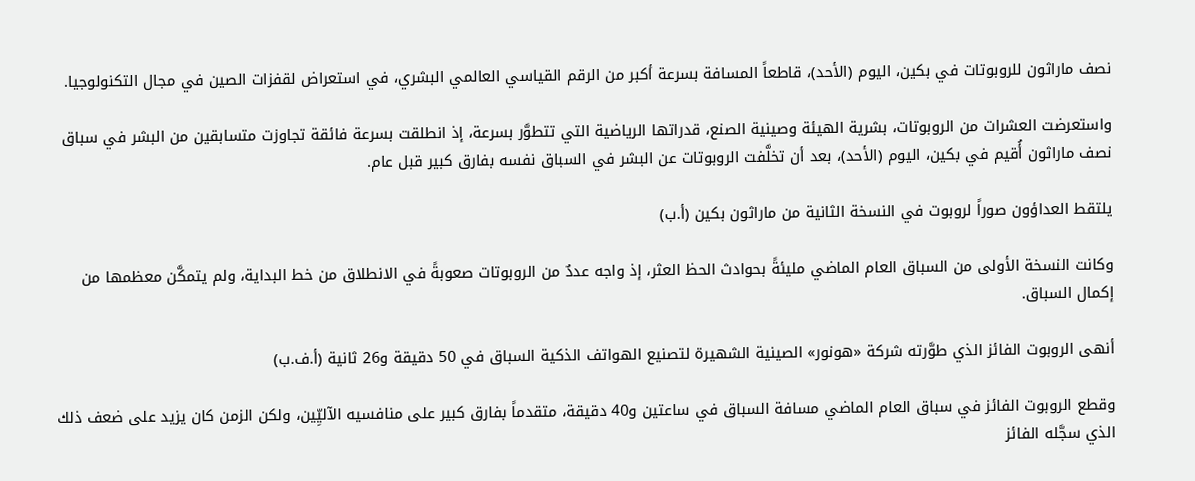نصف ماراثون للروبوتات في بكين، اليوم (الأحد)، قاطعاً المسافة بسرعة أكبر من الرقم القياسي العالمي البشري، في استعراض لقفزات الصين في مجال التكنولوجيا.

واستعرضت العشرات ‌من الروبوتات، بشرية الهيئة وصينية الصنع، قدراتها الرياضية التي تتطوَّر بسرعة، إذ انطلقت بسرعة فائقة تجاوزت متسابقين من البشر في سباق نصف ماراثون أُقيم في بكين، اليوم (الأحد)، بعد أن تخلَّفت الروبوتات عن البشر في السباق نفسه بفارق كبير قبل عام.

يلتقط العداؤون صوراً لروبوت في النسخة الثانية من ماراثون بكين (أ.ب)

وكانت النسخة الأولى من السباق العام الماضي مليئةً بحوادث الحظ العثر، إذ واجه عددٌ من الروبوتات صعوبةً في الانطلاق من خط البداية، ولم يتمكَّن معظمها ‌من إكمال ‌السباق.

أنهى الروبوت الفائز الذي طوَّرته شركة «هونور» الصينية الشهيرة لتصنيع الهواتف الذكية السباق في 50 دقيقة و26 ثانية (أ.ف.ب)

وقطع الروبوت الفائز في سباق ‌العام الماضي مسافة السباق في ساعتين و40 دقيقة، متقدماً بفارق كبير على منافسيه الآليِّين، ولكن الزمن كان يزيد على ضعف ذلك الذي سجَّله الفائز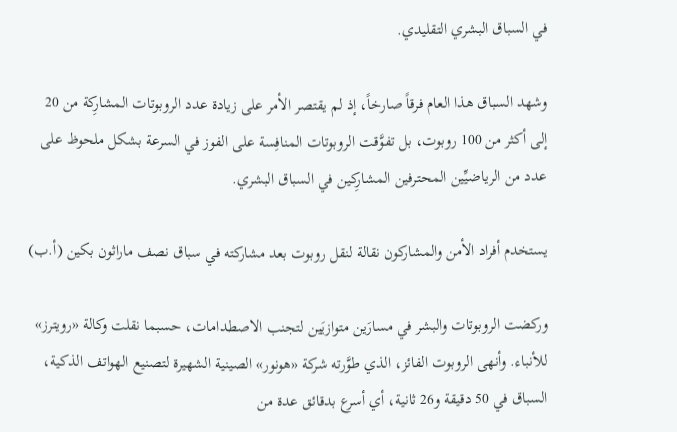في السباق البشري التقليدي.

وشهد السباق هذا العام فرقاً صارخاً، إذ لم يقتصر الأمر على زيادة عدد الروبوتات المشارِكة من 20 إلى أكثر من 100 روبوت، بل تفوَّقت الروبوتات ‌المنافِسة على الفوز ‌في السرعة بشكل ملحوظ على عدد من الرياضيِّين المحترفين المشارِكين ‌في السباق البشري.

يستخدم أفراد الأمن والمشاركون نقالة لنقل روبوت بعد مشاركته في سباق نصف ماراثون بكين (أ.ب)

وركضت الروبوتات والبشر في مسارَين ‌متوازيَين لتجنب الاصطدامات، حسبما نقلت وكالة «رويترز» للأنباء. وأنهى الروبوت الفائز، الذي طوَّرته شركة «هونور» الصينية الشهيرة لتصنيع الهواتف الذكية، السباق في 50 دقيقة و26 ثانية، أي أسرع بدقائق عدة من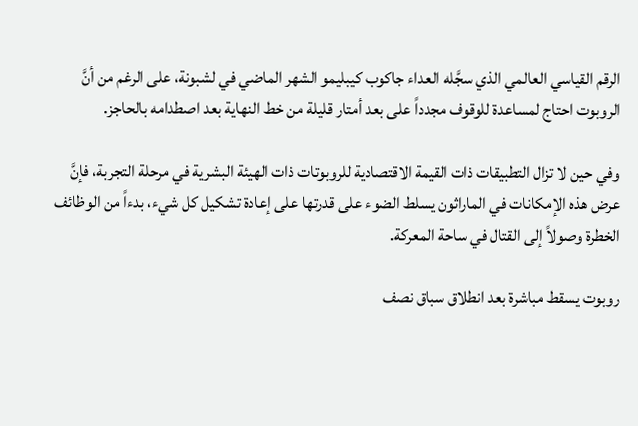الرقم ‌القياسي العالمي الذي سجَّله العداء جاكوب كيبليمو الشهر الماضي في لشبونة، على الرغم من أنَّ الروبوت احتاج لمساعدة للوقوف مجدداً على بعد أمتار قليلة من خط النهاية بعد اصطدامه بالحاجز.

وفي حين لا تزال التطبيقات ذات القيمة الاقتصادية للروبوتات ذات الهيئة البشرية في مرحلة التجربة، فإنَّ عرض هذه الإمكانات في الماراثون يسلط الضوء على قدرتها على إعادة تشكيل كل شيء، بدءاً من الوظائف الخطرة وصولاً إلى القتال في ساحة المعركة.

روبوت يسقط مباشرة بعد انطلاق سباق نصف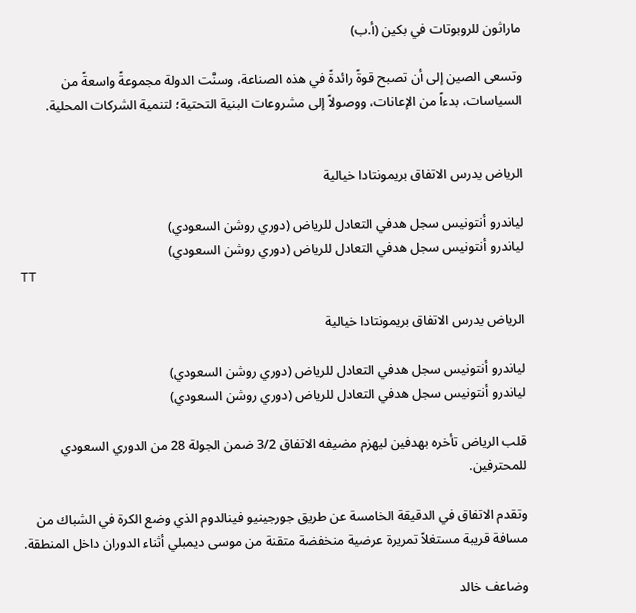ماراثون للروبوتات في بكين (أ.ب)

وتسعى الصين إلى أن تصبح قوةً رائدةً في هذه الصناعة، وسنَّت الدولة مجموعةً واسعةً من السياسات، بدءاً من الإعانات، ووصولاً إلى مشروعات البنية التحتية؛ لتنمية الشركات المحلية.


الرياض يدرس الاتفاق بريمونتادا خيالية

لياندرو أنتونيس سجل هدفي التعادل للرياض (دوري روشن السعودي)
لياندرو أنتونيس سجل هدفي التعادل للرياض (دوري روشن السعودي)
TT

الرياض يدرس الاتفاق بريمونتادا خيالية

لياندرو أنتونيس سجل هدفي التعادل للرياض (دوري روشن السعودي)
لياندرو أنتونيس سجل هدفي التعادل للرياض (دوري روشن السعودي)

قلب الرياض تأخره بهدفين ليهزم مضيفه الاتفاق 3/2 ضمن الجولة 28 من الدوري السعودي للمحترفين.

وتقدم الاتفاق في الدقيقة الخامسة عن طريق جورجينيو فينالدوم الذي وضع الكرة في الشباك من مسافة قريبة مستغلاً تمريرة عرضية منخفضة متقنة من موسى ديمبلي أثناء الدوران داخل المنطقة.

وضاعف خالد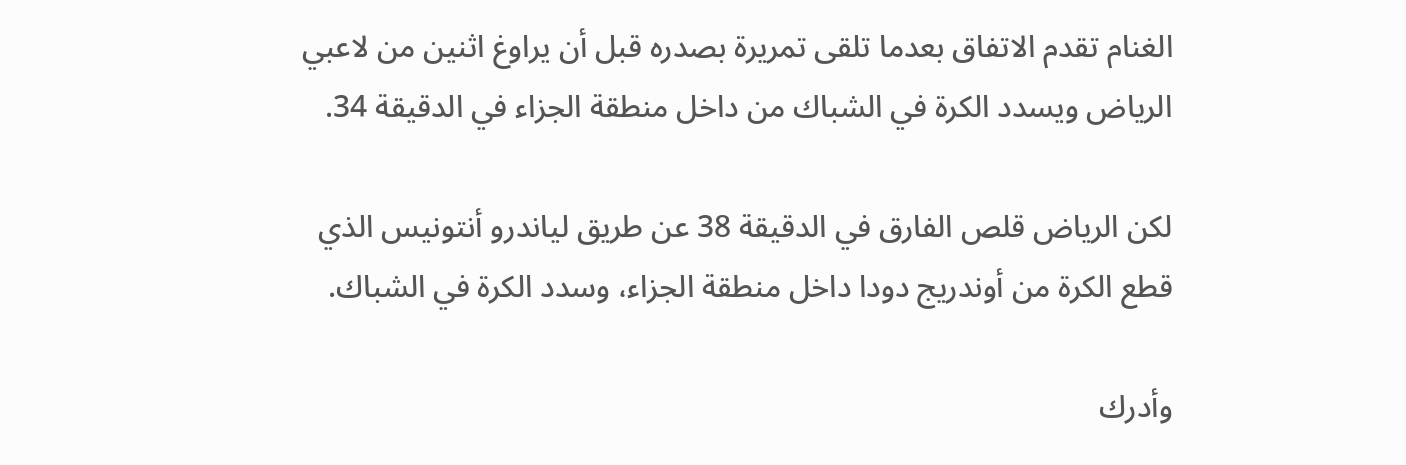الغنام تقدم الاتفاق بعدما تلقى تمريرة بصدره قبل أن يراوغ اثنين من لاعبي الرياض ويسدد الكرة في الشباك من داخل منطقة الجزاء في الدقيقة 34.

لكن الرياض قلص الفارق في الدقيقة 38 عن طريق لياندرو أنتونيس الذي قطع الكرة من أوندريج دودا داخل منطقة الجزاء، وسدد الكرة في الشباك.

وأدرك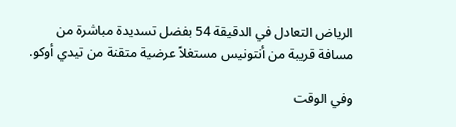الرياض التعادل في الدقيقة 54 بفضل تسديدة مباشرة من مسافة قريبة من أنتونيس مستغلاً عرضية متقنة من تيدي أوكو.

وفي الوقت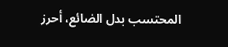المحتسب بدل الضائع، أحرز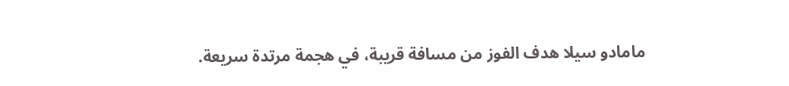مامادو سيلا هدف الفوز من مسافة قريبة، في هجمة مرتدة سريعة.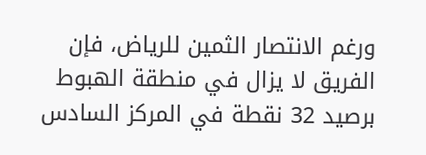ورغم الانتصار الثمين للرياض، فإن الفريق لا يزال في منطقة الهبوط برصيد 32 نقطة في المركز السادس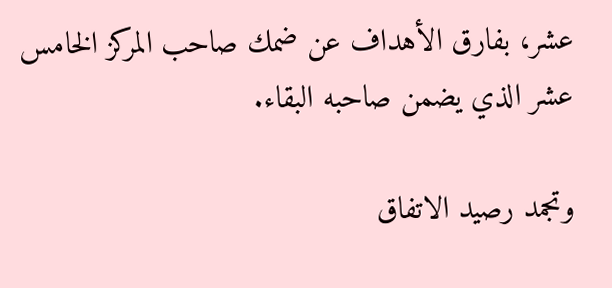عشر، بفارق الأهداف عن ضمك صاحب المركز الخامس عشر الذي يضمن صاحبه البقاء.

وتجمد رصيد الاتفاق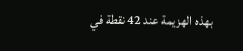بهذه الهزيمة عند 42 نقطة في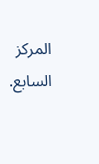المركز السابع.